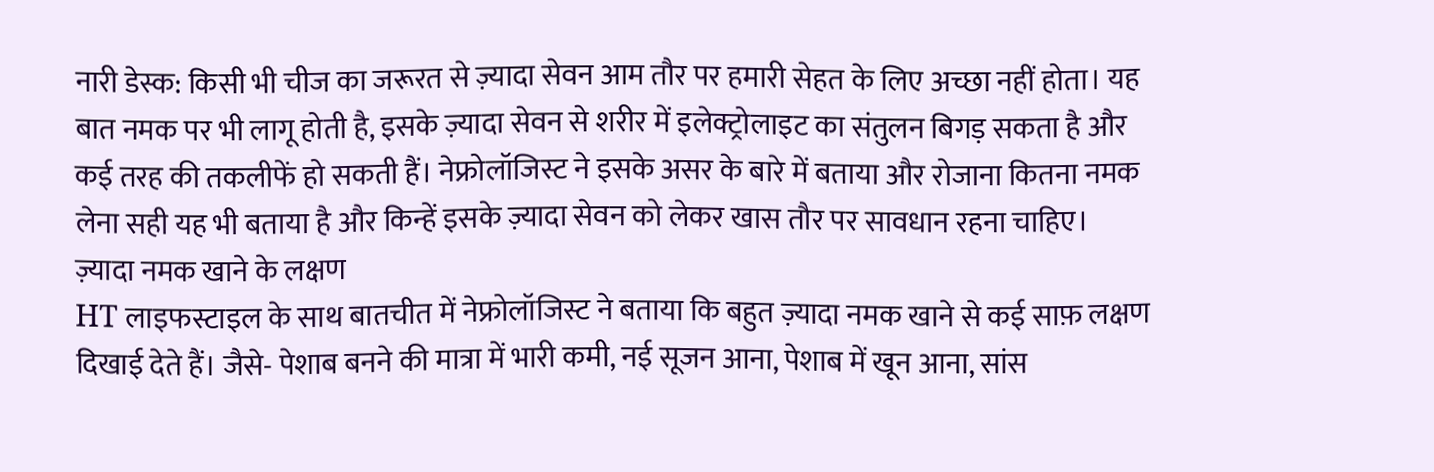नारी डेस्क: किसी भी चीज का जरूरत से ज़्यादा सेवन आम तौर पर हमारी सेहत के लिए अच्छा नहीं होता। यह बात नमक पर भी लागू होती है, इसके ज़्यादा सेवन से शरीर में इलेक्ट्रोलाइट का संतुलन बिगड़ सकता है और कई तरह की तकलीफें हो सकती हैं। नेफ्रोलॉजिस्ट ने इसके असर के बारे में बताया और रोजाना कितना नमक लेना सही यह भी बताया है और किन्हें इसके ज़्यादा सेवन को लेकर खास तौर पर सावधान रहना चाहिए।
ज़्यादा नमक खाने के लक्षण
HT लाइफस्टाइल के साथ बातचीत में नेफ्रोलॉजिस्ट ने बताया कि बहुत ज़्यादा नमक खाने से कई साफ़ लक्षण दिखाई देते हैं। जैसे- पेशाब बनने की मात्रा में भारी कमी, नई सूजन आना, पेशाब में खून आना, सांस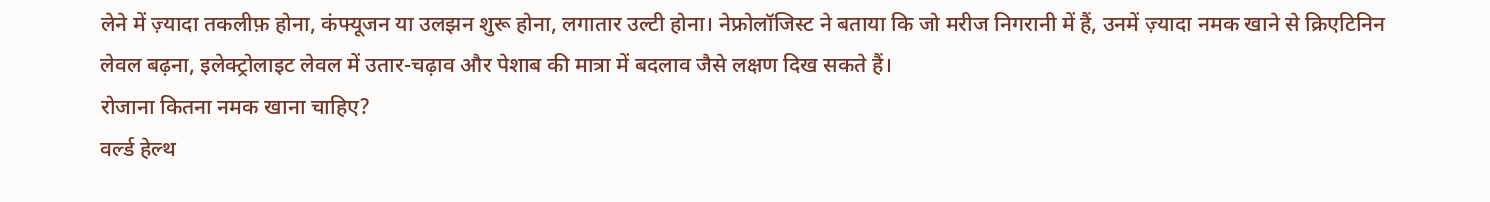लेने में ज़्यादा तकलीफ़ होना, कंफ्यूजन या उलझन शुरू होना, लगातार उल्टी होना। नेफ्रोलॉजिस्ट ने बताया कि जो मरीज निगरानी में हैं, उनमें ज़्यादा नमक खाने से क्रिएटिनिन लेवल बढ़ना, इलेक्ट्रोलाइट लेवल में उतार-चढ़ाव और पेशाब की मात्रा में बदलाव जैसे लक्षण दिख सकते हैं।
रोजाना कितना नमक खाना चाहिए?
वर्ल्ड हेल्थ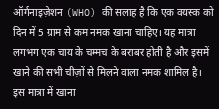ऑर्गनाइज़ेशन (WHO) की सलाह है कि एक वयस्क को दिन में 5 ग्राम से कम नमक खाना चाहिए। यह मात्रा लगभग एक चाय के चम्मच के बराबर होती है और इसमें खाने की सभी चीज़ों से मिलने वाला नमक शामिल है। इस मात्रा में खाना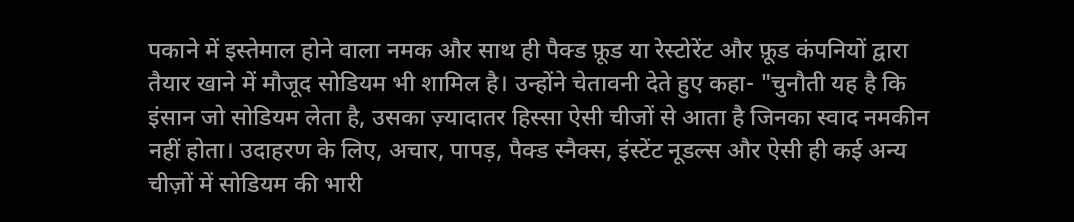पकाने में इस्तेमाल होने वाला नमक और साथ ही पैक्ड फ़ूड या रेस्टोरेंट और फ़ूड कंपनियों द्वारा तैयार खाने में मौजूद सोडियम भी शामिल है। उन्होंने चेतावनी देते हुए कहा- "चुनौती यह है कि इंसान जो सोडियम लेता है, उसका ज़्यादातर हिस्सा ऐसी चीजों से आता है जिनका स्वाद नमकीन नहीं होता। उदाहरण के लिए, अचार, पापड़, पैक्ड स्नैक्स, इंस्टेंट नूडल्स और ऐसी ही कई अन्य चीज़ों में सोडियम की भारी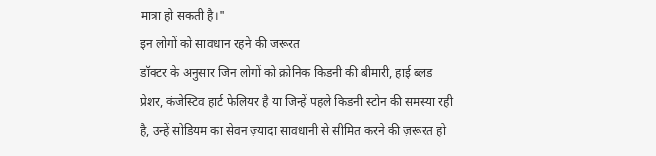मात्रा हो सकती है।"
इन लोगों को सावधान रहने की जरूरत
डॉक्टर के अनुसार जिन लोगों को क्रोनिक किडनी की बीमारी, हाई ब्लड प्रेशर, कंजेस्टिव हार्ट फेलियर है या जिन्हें पहले किडनी स्टोन की समस्या रही है, उन्हें सोडियम का सेवन ज़्यादा सावधानी से सीमित करने की ज़रूरत हो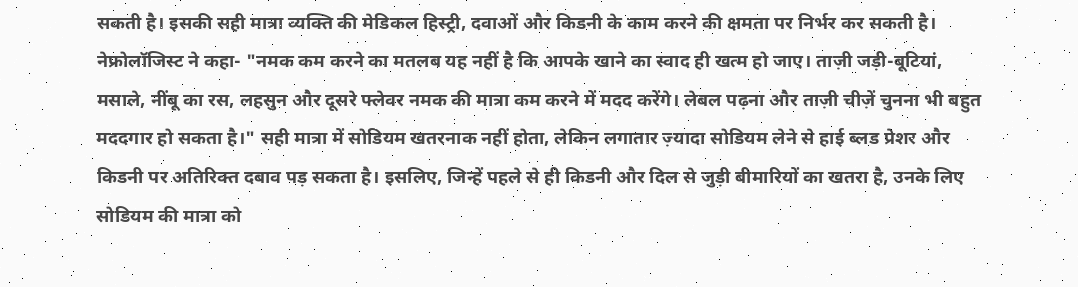सकती है। इसकी सही मात्रा व्यक्ति की मेडिकल हिस्ट्री, दवाओं और किडनी के काम करने की क्षमता पर निर्भर कर सकती है। नेफ्रोलॉजिस्ट ने कहा- "नमक कम करने का मतलब यह नहीं है कि आपके खाने का स्वाद ही खत्म हो जाए। ताज़ी जड़ी-बूटियां, मसाले, नींबू का रस, लहसुन और दूसरे फ्लेवर नमक की मात्रा कम करने में मदद करेंगे। लेबल पढ़ना और ताज़ी चीज़ें चुनना भी बहुत मददगार हो सकता है।" सही मात्रा में सोडियम खतरनाक नहीं होता, लेकिन लगातार ज़्यादा सोडियम लेने से हाई ब्लड प्रेशर और किडनी पर अतिरिक्त दबाव पड़ सकता है। इसलिए, जिन्हें पहले से ही किडनी और दिल से जुड़ी बीमारियों का खतरा है, उनके लिए सोडियम की मात्रा को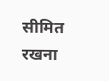सीमित रखना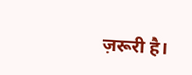ज़रूरी है।